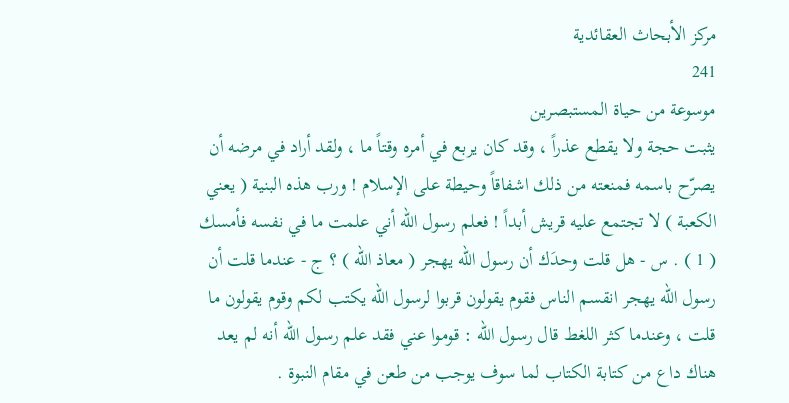مركز الأبحاث العقائدية
241
موسوعة من حياة المستبصرين
يثبت حجة ولا يقطع عذراً ، وقد كان يربع في أمره وقتاً ما ، ولقد أراد في مرضه أن يصرّح باسمه فمنعته من ذلك اشفاقاً وحيطة على الإسلام ! ورب هذه البنية ( يعني الكعبة ) لا تجتمع عليه قريش أبداً ! فعلم رسول الله أني علمت ما في نفسه فأمسك ( 1 ) . س - هل قلت وحدَك أن رسول الله يهجر ( معاذ الله ) ؟ ج - عندما قلت أن رسول الله يهجر انقسم الناس فقوم يقولون قربوا لرسول الله يكتب لكم وقوم يقولون ما قلت ، وعندما كثر اللغط قال رسول الله : قوموا عني فقد علم رسول الله أنه لم يعد هناك داع من كتابة الكتاب لما سوف يوجب من طعن في مقام النبوة .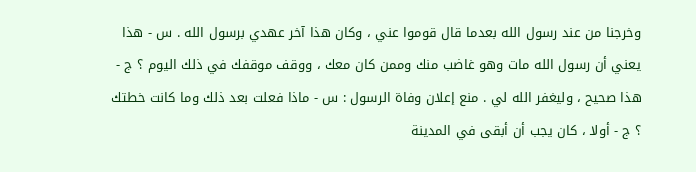وخرجنا من عند رسول الله بعدما قال قوموا عني ، وكان هذا آخر عهدي برسول الله . س - هذا يعني أن رسول الله مات وهو غاضب منك وممن كان معك ، ووقف موقفك في ذلك اليوم ؟ ج - هذا صحيح ، وليغفر الله لي . منع إعلان وفاة الرسول : س - ماذا فعلت بعد ذلك وما كانت خطتك ؟ ج - أولا ، كان يجب أن أبقى في المدينة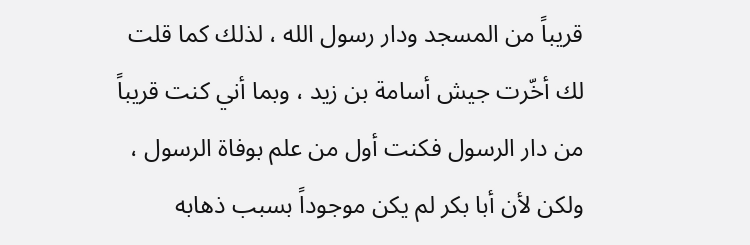قريباً من المسجد ودار رسول الله ، لذلك كما قلت لك أخّرت جيش أسامة بن زيد ، وبما أني كنت قريباً من دار الرسول فكنت أول من علم بوفاة الرسول ، ولكن لأن أبا بكر لم يكن موجوداً بسبب ذهابه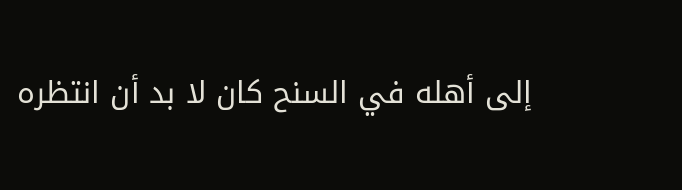إلى أهله في السنح كان لا بد أن انتظره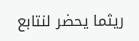ريثما يحضر لنتابع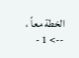الخطة معاً ،
--> 1 -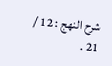شرح النهج : 12 / 21 .